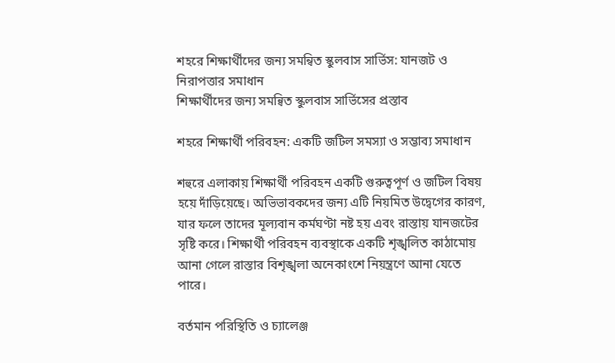শহরে শিক্ষার্থীদের জন্য সমন্বিত স্কুলবাস সার্ভিস: যানজট ও নিরাপত্তার সমাধান
শিক্ষার্থীদের জন্য সমন্বিত স্কুলবাস সার্ভিসের প্রস্তাব

শহরে শিক্ষার্থী পরিবহন: একটি জটিল সমস্যা ও সম্ভাব্য সমাধান

শহুরে এলাকায় শিক্ষার্থী পরিবহন একটি গুরুত্বপূর্ণ ও জটিল বিষয় হয়ে দাঁড়িয়েছে। অভিভাবকদের জন্য এটি নিয়মিত উদ্বেগের কারণ, যার ফলে তাদের মূল্যবান কর্মঘণ্টা নষ্ট হয় এবং রাস্তায় যানজটের সৃষ্টি করে। শিক্ষার্থী পরিবহন ব্যবস্থাকে একটি শৃঙ্খলিত কাঠামোয় আনা গেলে রাস্তার বিশৃঙ্খলা অনেকাংশে নিয়ন্ত্রণে আনা যেতে পারে।

বর্তমান পরিস্থিতি ও চ্যালেঞ্জ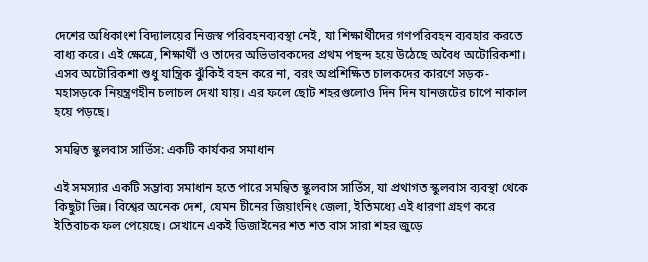দেশের অধিকাংশ বিদ্যালয়ের নিজস্ব পরিবহনব্যবস্থা নেই, যা শিক্ষার্থীদের গণপরিবহন ব্যবহার করতে বাধ্য করে। এই ক্ষেত্রে, শিক্ষার্থী ও তাদের অভিভাবকদের প্রথম পছন্দ হয়ে উঠেছে অবৈধ অটোরিকশা। এসব অটোরিকশা শুধু যান্ত্রিক ঝুঁকিই বহন করে না, বরং অপ্রশিক্ষিত চালকদের কারণে সড়ক-মহাসড়কে নিয়ন্ত্রণহীন চলাচল দেখা যায়। এর ফলে ছোট শহরগুলোও দিন দিন যানজটের চাপে নাকাল হয়ে পড়ছে।

সমন্বিত স্কুলবাস সার্ভিস: একটি কার্যকর সমাধান

এই সমস্যার একটি সম্ভাব্য সমাধান হতে পারে সমন্বিত স্কুলবাস সার্ভিস, যা প্রথাগত স্কুলবাস ব্যবস্থা থেকে কিছুটা ভিন্ন। বিশ্বের অনেক দেশ, যেমন চীনের জিয়াংনিং জেলা, ইতিমধ্যে এই ধারণা গ্রহণ করে ইতিবাচক ফল পেয়েছে। সেখানে একই ডিজাইনের শত শত বাস সারা শহর জুড়ে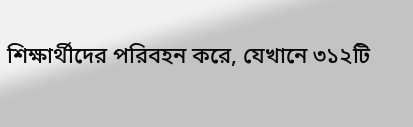শিক্ষার্থীদের পরিবহন করে, যেখানে ৩১২টি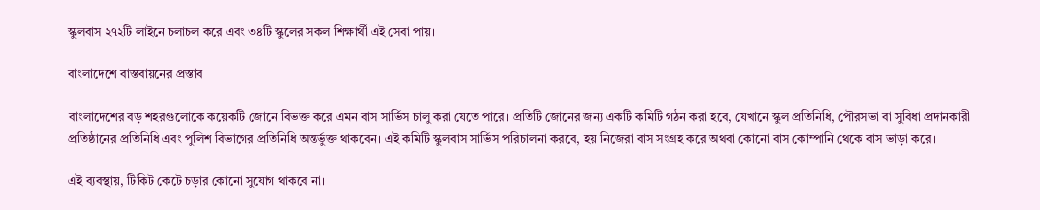স্কুলবাস ২৭২টি লাইনে চলাচল করে এবং ৩৪টি স্কুলের সকল শিক্ষার্থী এই সেবা পায়।

বাংলাদেশে বাস্তবায়নের প্রস্তাব

বাংলাদেশের বড় শহরগুলোকে কয়েকটি জোনে বিভক্ত করে এমন বাস সার্ভিস চালু করা যেতে পারে। প্রতিটি জোনের জন্য একটি কমিটি গঠন করা হবে, যেখানে স্কুল প্রতিনিধি, পৌরসভা বা সুবিধা প্রদানকারী প্রতিষ্ঠানের প্রতিনিধি এবং পুলিশ বিভাগের প্রতিনিধি অন্তর্ভুক্ত থাকবেন। এই কমিটি স্কুলবাস সার্ভিস পরিচালনা করবে, হয় নিজেরা বাস সংগ্রহ করে অথবা কোনো বাস কোম্পানি থেকে বাস ভাড়া করে।

এই ব্যবস্থায়, টিকিট কেটে চড়ার কোনো সুযোগ থাকবে না।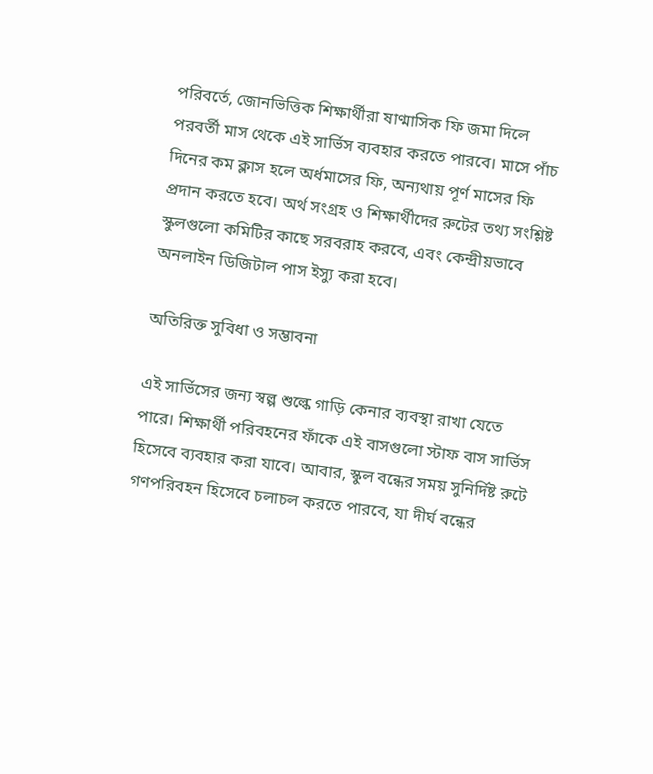পরিবর্তে, জোনভিত্তিক শিক্ষার্থীরা ষাণ্মাসিক ফি জমা দিলে পরবর্তী মাস থেকে এই সার্ভিস ব্যবহার করতে পারবে। মাসে পাঁচ দিনের কম ক্লাস হলে অর্ধমাসের ফি, অন্যথায় পূর্ণ মাসের ফি প্রদান করতে হবে। অর্থ সংগ্রহ ও শিক্ষার্থীদের রুটের তথ্য সংশ্লিষ্ট স্কুলগুলো কমিটির কাছে সরবরাহ করবে, এবং কেন্দ্রীয়ভাবে অনলাইন ডিজিটাল পাস ইস্যু করা হবে।

অতিরিক্ত সুবিধা ও সম্ভাবনা

এই সার্ভিসের জন্য স্বল্প শুল্কে গাড়ি কেনার ব্যবস্থা রাখা যেতে পারে। শিক্ষার্থী পরিবহনের ফাঁকে এই বাসগুলো স্টাফ বাস সার্ভিস হিসেবে ব্যবহার করা যাবে। আবার, স্কুল বন্ধের সময় সুনির্দিষ্ট রুটে গণপরিবহন হিসেবে চলাচল করতে পারবে, যা দীর্ঘ বন্ধের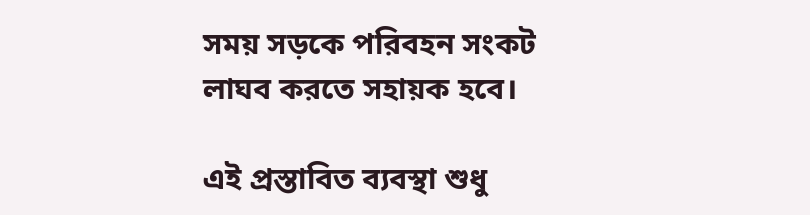সময় সড়কে পরিবহন সংকট লাঘব করতে সহায়ক হবে।

এই প্রস্তাবিত ব্যবস্থা শুধু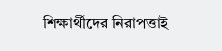শিক্ষার্থীদের নিরাপত্তাই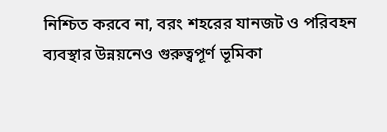নিশ্চিত করবে না, বরং শহরের যানজট ও পরিবহন ব্যবস্থার উন্নয়নেও গুরুত্বপূর্ণ ভূমিকা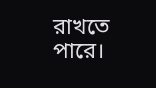রাখতে পারে।